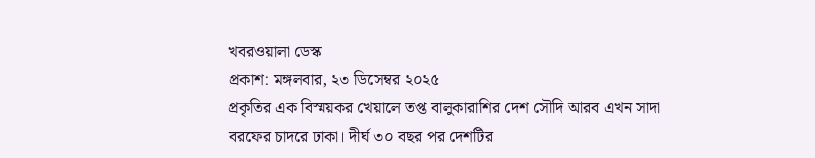খবরওয়ালা ডেস্ক
প্রকাশ: মঙ্গলবার, ২৩ ডিসেম্বর ২০২৫
প্রকৃতির এক বিস্ময়কর খেয়ালে তপ্ত বালুকারাশির দেশ সৌদি আরব এখন সাদা বরফের চাদরে ঢাকা। দীর্ঘ ৩০ বছর পর দেশটির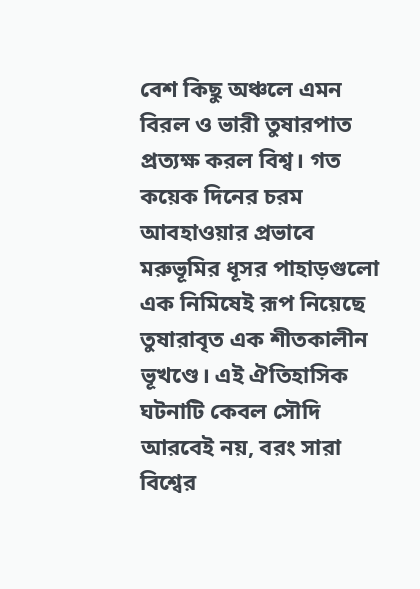বেশ কিছু অঞ্চলে এমন বিরল ও ভারী তুষারপাত প্রত্যক্ষ করল বিশ্ব। গত কয়েক দিনের চরম আবহাওয়ার প্রভাবে মরুভূমির ধূসর পাহাড়গুলো এক নিমিষেই রূপ নিয়েছে তুষারাবৃত এক শীতকালীন ভূখণ্ডে। এই ঐতিহাসিক ঘটনাটি কেবল সৌদি আরবেই নয়, বরং সারা বিশ্বের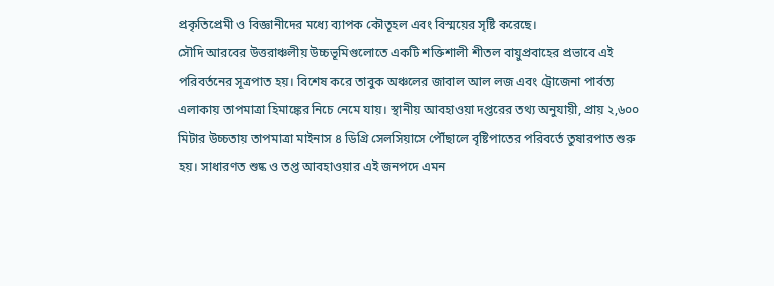প্রকৃতিপ্রেমী ও বিজ্ঞানীদের মধ্যে ব্যাপক কৌতূহল এবং বিস্ময়ের সৃষ্টি করেছে।
সৌদি আরবের উত্তরাঞ্চলীয় উচ্চভূমিগুলোতে একটি শক্তিশালী শীতল বায়ুপ্রবাহের প্রভাবে এই পরিবর্তনের সূত্রপাত হয়। বিশেষ করে তাবুক অঞ্চলের জাবাল আল লজ এবং ট্রোজেনা পার্বত্য এলাকায় তাপমাত্রা হিমাঙ্কের নিচে নেমে যায়। স্থানীয় আবহাওয়া দপ্তরের তথ্য অনুযায়ী, প্রায় ২,৬০০ মিটার উচ্চতায় তাপমাত্রা মাইনাস ৪ ডিগ্রি সেলসিয়াসে পৌঁছালে বৃষ্টিপাতের পরিবর্তে তুষারপাত শুরু হয়। সাধারণত শুষ্ক ও তপ্ত আবহাওয়ার এই জনপদে এমন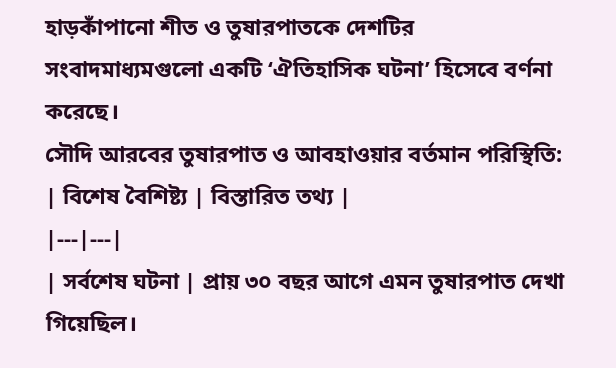হাড়কাঁপানো শীত ও তুষারপাতকে দেশটির সংবাদমাধ্যমগুলো একটি ‘ঐতিহাসিক ঘটনা’ হিসেবে বর্ণনা করেছে।
সৌদি আরবের তুষারপাত ও আবহাওয়ার বর্তমান পরিস্থিতি:
| বিশেষ বৈশিষ্ট্য | বিস্তারিত তথ্য |
|---|---|
| সর্বশেষ ঘটনা | প্রায় ৩০ বছর আগে এমন তুষারপাত দেখা গিয়েছিল।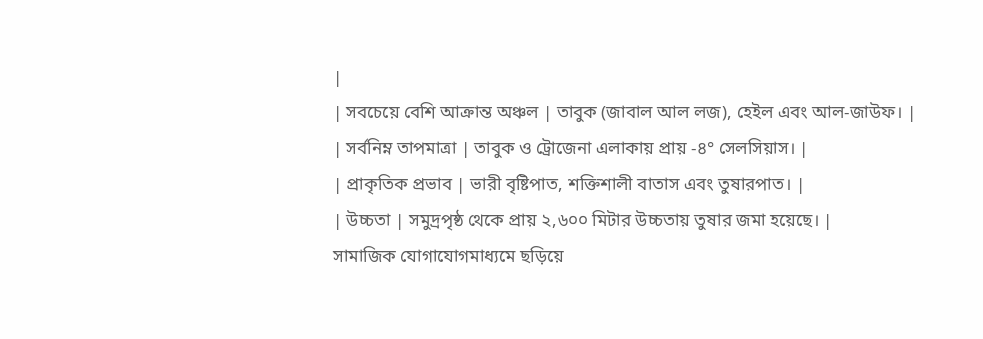|
| সবচেয়ে বেশি আক্রান্ত অঞ্চল | তাবুক (জাবাল আল লজ), হেইল এবং আল-জাউফ। |
| সর্বনিম্ন তাপমাত্রা | তাবুক ও ট্রোজেনা এলাকায় প্রায় -৪° সেলসিয়াস। |
| প্রাকৃতিক প্রভাব | ভারী বৃষ্টিপাত, শক্তিশালী বাতাস এবং তুষারপাত। |
| উচ্চতা | সমুদ্রপৃষ্ঠ থেকে প্রায় ২,৬০০ মিটার উচ্চতায় তুষার জমা হয়েছে। |
সামাজিক যোগাযোগমাধ্যমে ছড়িয়ে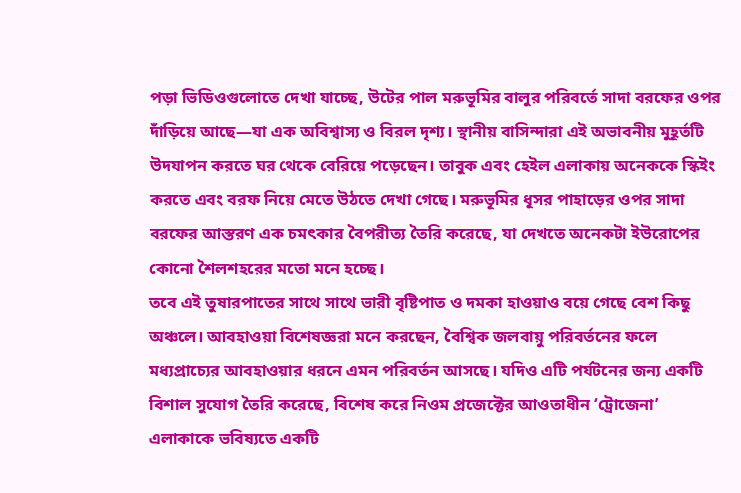পড়া ভিডিওগুলোতে দেখা যাচ্ছে, উটের পাল মরুভূমির বালুর পরিবর্তে সাদা বরফের ওপর দাঁড়িয়ে আছে—যা এক অবিশ্বাস্য ও বিরল দৃশ্য। স্থানীয় বাসিন্দারা এই অভাবনীয় মুহূর্তটি উদযাপন করতে ঘর থেকে বেরিয়ে পড়েছেন। তাবুক এবং হেইল এলাকায় অনেককে স্কিইং করতে এবং বরফ নিয়ে মেতে উঠতে দেখা গেছে। মরুভূমির ধূসর পাহাড়ের ওপর সাদা বরফের আস্তরণ এক চমৎকার বৈপরীত্য তৈরি করেছে, যা দেখতে অনেকটা ইউরোপের কোনো শৈলশহরের মতো মনে হচ্ছে।
তবে এই তুষারপাতের সাথে সাথে ভারী বৃষ্টিপাত ও দমকা হাওয়াও বয়ে গেছে বেশ কিছু অঞ্চলে। আবহাওয়া বিশেষজ্ঞরা মনে করছেন, বৈশ্বিক জলবায়ু পরিবর্তনের ফলে মধ্যপ্রাচ্যের আবহাওয়ার ধরনে এমন পরিবর্তন আসছে। যদিও এটি পর্যটনের জন্য একটি বিশাল সুযোগ তৈরি করেছে, বিশেষ করে নিওম প্রজেক্টের আওতাধীন ‘ট্রোজেনা’ এলাকাকে ভবিষ্যতে একটি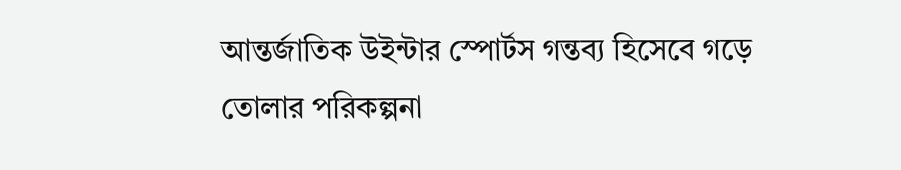আন্তর্জাতিক উইন্টার স্পোর্টস গন্তব্য হিসেবে গড়ে তোলার পরিকল্পনা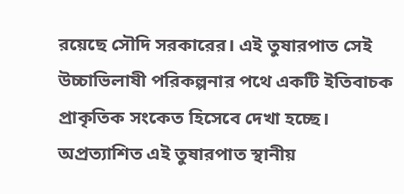রয়েছে সৌদি সরকারের। এই তুষারপাত সেই উচ্চাভিলাষী পরিকল্পনার পথে একটি ইতিবাচক প্রাকৃতিক সংকেত হিসেবে দেখা হচ্ছে।
অপ্রত্যাশিত এই তুষারপাত স্থানীয়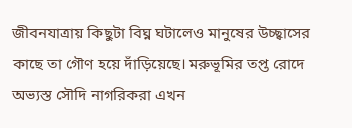জীবনযাত্রায় কিছুটা বিঘ্ন ঘটালেও মানুষের উচ্ছ্বাসের কাছে তা গৌণ হয়ে দাঁড়িয়েছে। মরুভূমির তপ্ত রোদে অভ্যস্ত সৌদি নাগরিকরা এখন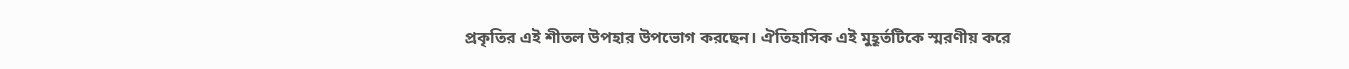প্রকৃতির এই শীতল উপহার উপভোগ করছেন। ঐতিহাসিক এই মুহূর্তটিকে স্মরণীয় করে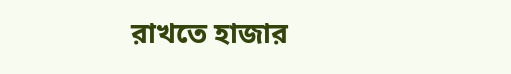রাখতে হাজার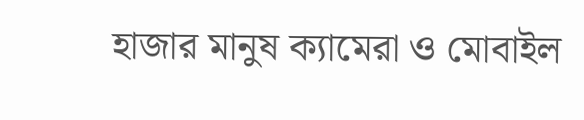হাজার মানুষ ক্যামেরা ও মোবাইল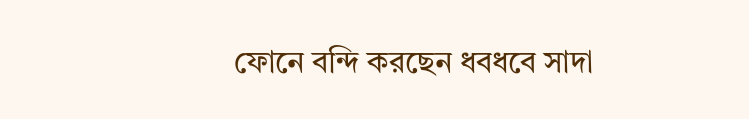ফোনে বন্দি করছেন ধবধবে সাদা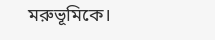মরুভূমিকে।